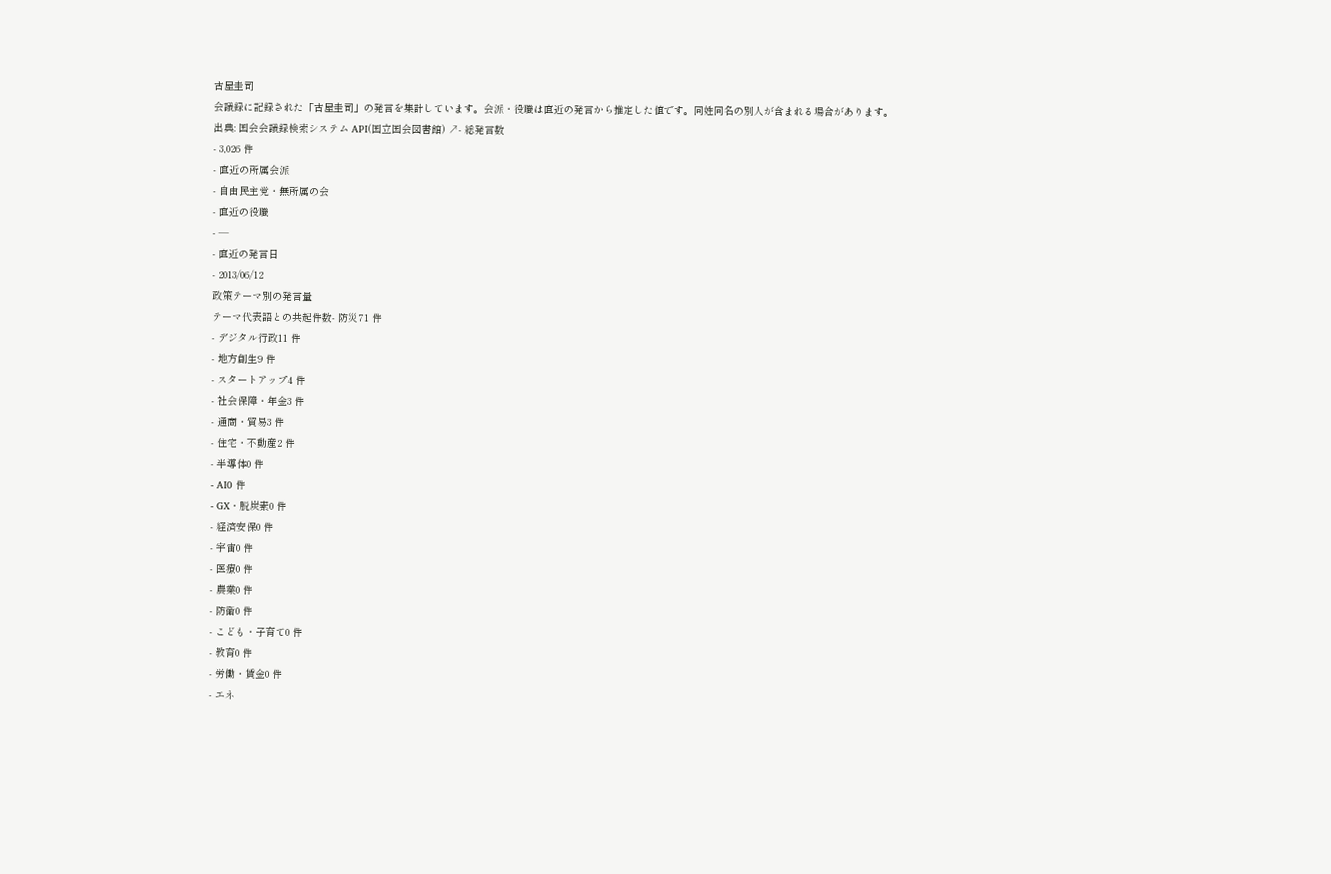古屋圭司
会議録に記録された「古屋圭司」の発言を集計しています。会派・役職は直近の発言から推定した値です。同姓同名の別人が含まれる場合があります。
出典: 国会会議録検索システム API(国立国会図書館) ↗- 総発言数
- 3,026 件
- 直近の所属会派
- 自由民主党・無所属の会
- 直近の役職
- —
- 直近の発言日
- 2013/06/12
政策テーマ別の発言量
テーマ代表語との共起件数- 防災71 件
- デジタル行政11 件
- 地方創生9 件
- スタートアップ4 件
- 社会保障・年金3 件
- 通商・貿易3 件
- 住宅・不動産2 件
- 半導体0 件
- AI0 件
- GX・脱炭素0 件
- 経済安保0 件
- 宇宙0 件
- 医療0 件
- 農業0 件
- 防衛0 件
- こども・子育て0 件
- 教育0 件
- 労働・賃金0 件
- エネ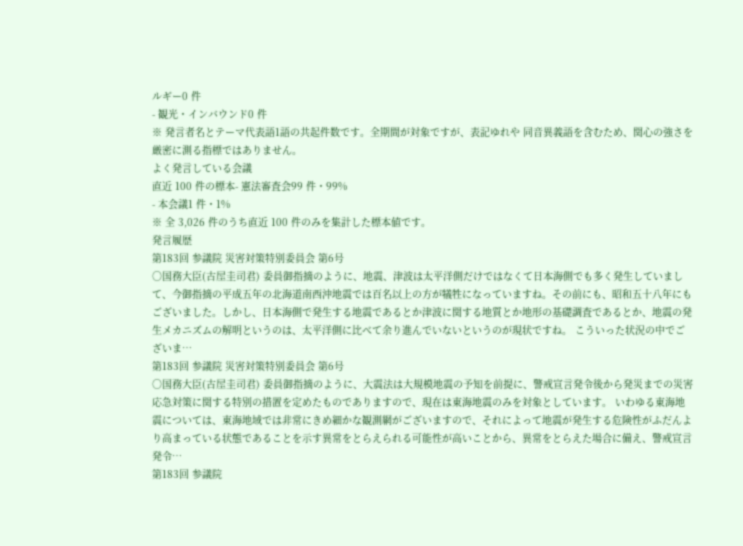ルギー0 件
- 観光・インバウンド0 件
※ 発言者名とテーマ代表語1語の共起件数です。全期間が対象ですが、表記ゆれや 同音異義語を含むため、関心の強さを厳密に測る指標ではありません。
よく発言している会議
直近 100 件の標本- 憲法審査会99 件・99%
- 本会議1 件・1%
※ 全 3,026 件のうち直近 100 件のみを集計した標本値です。
発言履歴
第183回 参議院 災害対策特別委員会 第6号
○国務大臣(古屋圭司君) 委員御指摘のように、地震、津波は太平洋側だけではなくて日本海側でも多く発生していまして、今御指摘の平成五年の北海道南西沖地震では百名以上の方が犠牲になっていますね。その前にも、昭和五十八年にもございました。しかし、日本海側で発生する地震であるとか津波に関する地質とか地形の基礎調査であるとか、地震の発生メカニズムの解明というのは、太平洋側に比べて余り進んでいないというのが現状ですね。 こういった状況の中でございま…
第183回 参議院 災害対策特別委員会 第6号
○国務大臣(古屋圭司君) 委員御指摘のように、大震法は大規模地震の予知を前提に、警戒宣言発令後から発災までの災害応急対策に関する特別の措置を定めたものでありますので、現在は東海地震のみを対象としています。 いわゆる東海地震については、東海地域では非常にきめ細かな観測網がございますので、それによって地震が発生する危険性がふだんより高まっている状態であることを示す異常をとらえられる可能性が高いことから、異常をとらえた場合に備え、警戒宣言発令…
第183回 参議院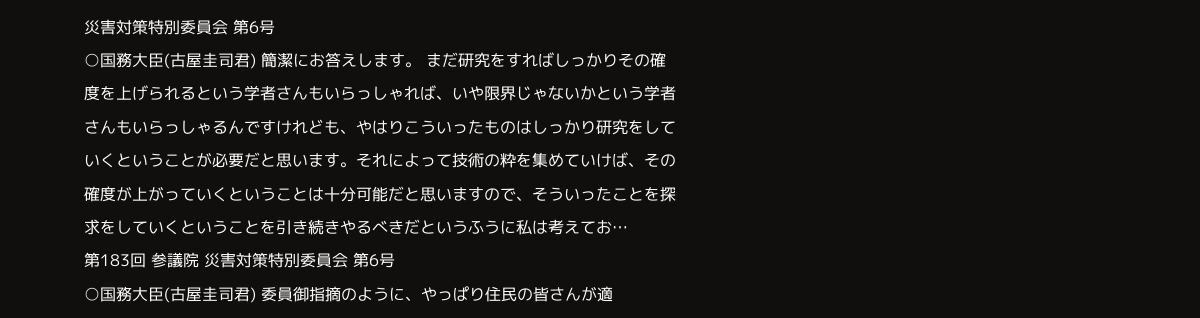災害対策特別委員会 第6号
○国務大臣(古屋圭司君) 簡潔にお答えします。 まだ研究をすればしっかりその確度を上げられるという学者さんもいらっしゃれば、いや限界じゃないかという学者さんもいらっしゃるんですけれども、やはりこういったものはしっかり研究をしていくということが必要だと思います。それによって技術の粋を集めていけば、その確度が上がっていくということは十分可能だと思いますので、そういったことを探求をしていくということを引き続きやるべきだというふうに私は考えてお…
第183回 参議院 災害対策特別委員会 第6号
○国務大臣(古屋圭司君) 委員御指摘のように、やっぱり住民の皆さんが適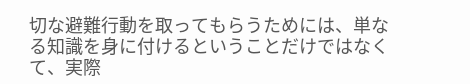切な避難行動を取ってもらうためには、単なる知識を身に付けるということだけではなくて、実際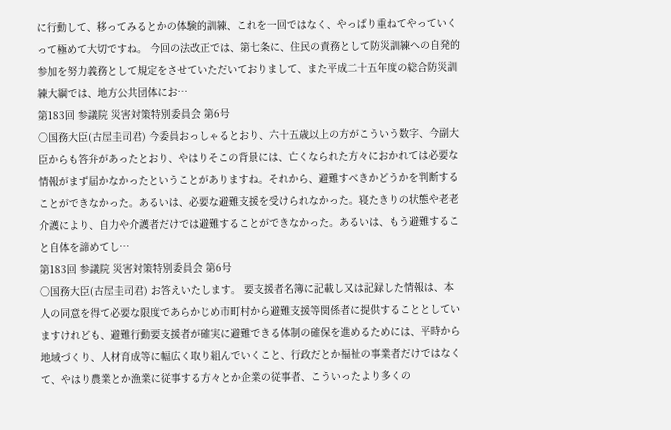に行動して、移ってみるとかの体験的訓練、これを一回ではなく、やっぱり重ねてやっていくって極めて大切ですね。 今回の法改正では、第七条に、住民の責務として防災訓練への自発的参加を努力義務として規定をさせていただいておりまして、また平成二十五年度の総合防災訓練大綱では、地方公共団体にお…
第183回 参議院 災害対策特別委員会 第6号
○国務大臣(古屋圭司君) 今委員おっしゃるとおり、六十五歳以上の方がこういう数字、今副大臣からも答弁があったとおり、やはりそこの背景には、亡くなられた方々におかれては必要な情報がまず届かなかったということがありますね。それから、避難すべきかどうかを判断することができなかった。あるいは、必要な避難支援を受けられなかった。寝たきりの状態や老老介護により、自力や介護者だけでは避難することができなかった。あるいは、もう避難すること自体を諦めてし…
第183回 参議院 災害対策特別委員会 第6号
○国務大臣(古屋圭司君) お答えいたします。 要支援者名簿に記載し又は記録した情報は、本人の同意を得て必要な限度であらかじめ市町村から避難支援等関係者に提供することとしていますけれども、避難行動要支援者が確実に避難できる体制の確保を進めるためには、平時から地域づくり、人材育成等に幅広く取り組んでいくこと、行政だとか福祉の事業者だけではなくて、やはり農業とか漁業に従事する方々とか企業の従事者、こういったより多くの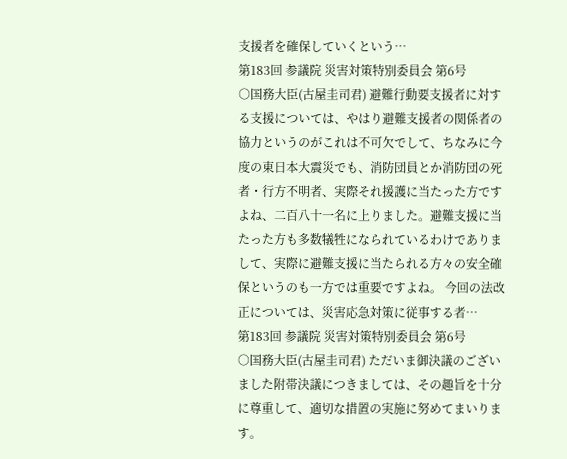支援者を確保していくという…
第183回 参議院 災害対策特別委員会 第6号
○国務大臣(古屋圭司君) 避難行動要支援者に対する支援については、やはり避難支援者の関係者の協力というのがこれは不可欠でして、ちなみに今度の東日本大震災でも、消防団員とか消防団の死者・行方不明者、実際それ援護に当たった方ですよね、二百八十一名に上りました。避難支援に当たった方も多数犠牲になられているわけでありまして、実際に避難支援に当たられる方々の安全確保というのも一方では重要ですよね。 今回の法改正については、災害応急対策に従事する者…
第183回 参議院 災害対策特別委員会 第6号
○国務大臣(古屋圭司君) ただいま御決議のございました附帯決議につきましては、その趣旨を十分に尊重して、適切な措置の実施に努めてまいります。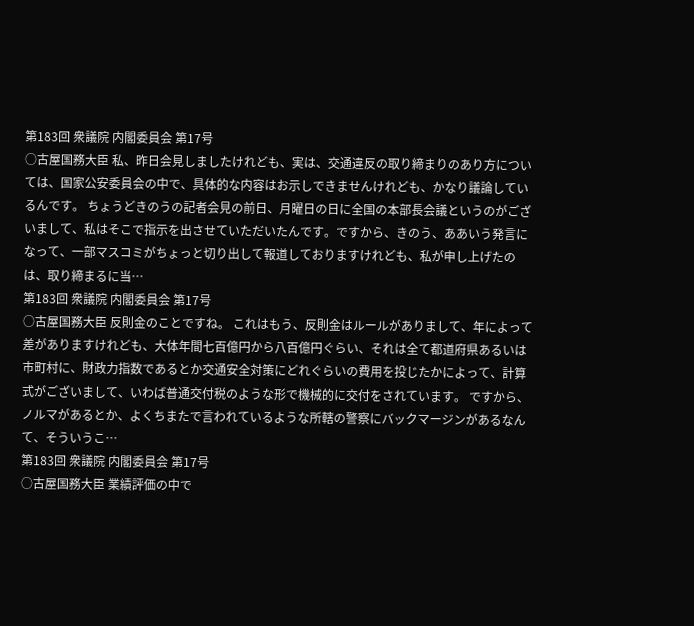第183回 衆議院 内閣委員会 第17号
○古屋国務大臣 私、昨日会見しましたけれども、実は、交通違反の取り締まりのあり方については、国家公安委員会の中で、具体的な内容はお示しできませんけれども、かなり議論しているんです。 ちょうどきのうの記者会見の前日、月曜日の日に全国の本部長会議というのがございまして、私はそこで指示を出させていただいたんです。ですから、きのう、ああいう発言になって、一部マスコミがちょっと切り出して報道しておりますけれども、私が申し上げたのは、取り締まるに当…
第183回 衆議院 内閣委員会 第17号
○古屋国務大臣 反則金のことですね。 これはもう、反則金はルールがありまして、年によって差がありますけれども、大体年間七百億円から八百億円ぐらい、それは全て都道府県あるいは市町村に、財政力指数であるとか交通安全対策にどれぐらいの費用を投じたかによって、計算式がございまして、いわば普通交付税のような形で機械的に交付をされています。 ですから、ノルマがあるとか、よくちまたで言われているような所轄の警察にバックマージンがあるなんて、そういうこ…
第183回 衆議院 内閣委員会 第17号
○古屋国務大臣 業績評価の中で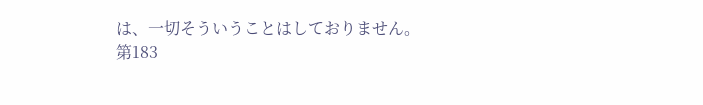は、一切そういうことはしておりません。
第183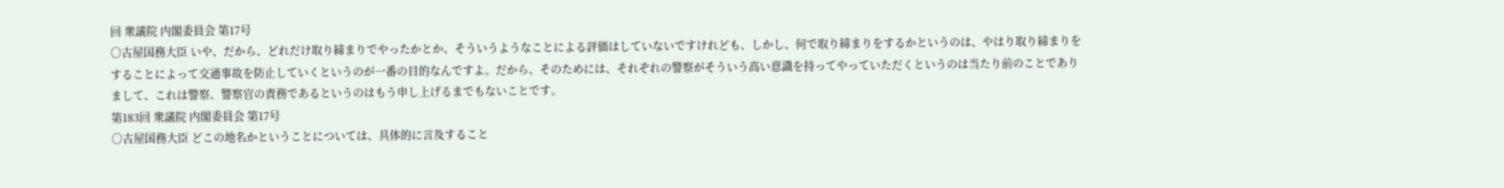回 衆議院 内閣委員会 第17号
○古屋国務大臣 いや、だから、どれだけ取り締まりでやったかとか、そういうようなことによる評価はしていないですけれども、しかし、何で取り締まりをするかというのは、やはり取り締まりをすることによって交通事故を防止していくというのが一番の目的なんですよ。だから、そのためには、それぞれの警察がそういう高い意識を持ってやっていただくというのは当たり前のことでありまして、これは警察、警察官の責務であるというのはもう申し上げるまでもないことです。
第183回 衆議院 内閣委員会 第17号
○古屋国務大臣 どこの地名かということについては、具体的に言及すること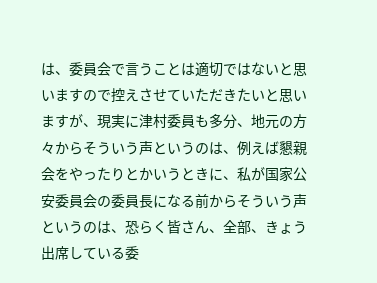は、委員会で言うことは適切ではないと思いますので控えさせていただきたいと思いますが、現実に津村委員も多分、地元の方々からそういう声というのは、例えば懇親会をやったりとかいうときに、私が国家公安委員会の委員長になる前からそういう声というのは、恐らく皆さん、全部、きょう出席している委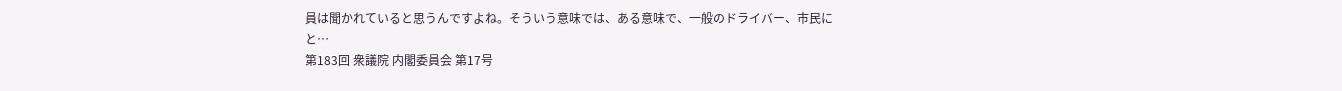員は聞かれていると思うんですよね。そういう意味では、ある意味で、一般のドライバー、市民にと…
第183回 衆議院 内閣委員会 第17号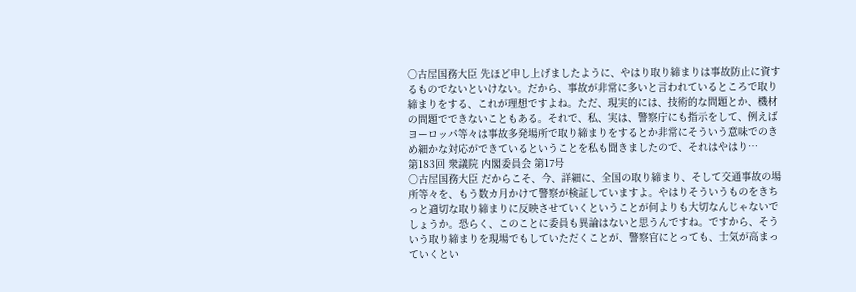○古屋国務大臣 先ほど申し上げましたように、やはり取り締まりは事故防止に資するものでないといけない。だから、事故が非常に多いと言われているところで取り締まりをする、これが理想ですよね。ただ、現実的には、技術的な問題とか、機材の問題でできないこともある。それで、私、実は、警察庁にも指示をして、例えばヨーロッパ等々は事故多発場所で取り締まりをするとか非常にそういう意味でのきめ細かな対応ができているということを私も聞きましたので、それはやはり…
第183回 衆議院 内閣委員会 第17号
○古屋国務大臣 だからこそ、今、詳細に、全国の取り締まり、そして交通事故の場所等々を、もう数カ月かけて警察が検証していますよ。やはりそういうものをきちっと適切な取り締まりに反映させていくということが何よりも大切なんじゃないでしょうか。恐らく、このことに委員も異論はないと思うんですね。ですから、そういう取り締まりを現場でもしていただくことが、警察官にとっても、士気が高まっていくとい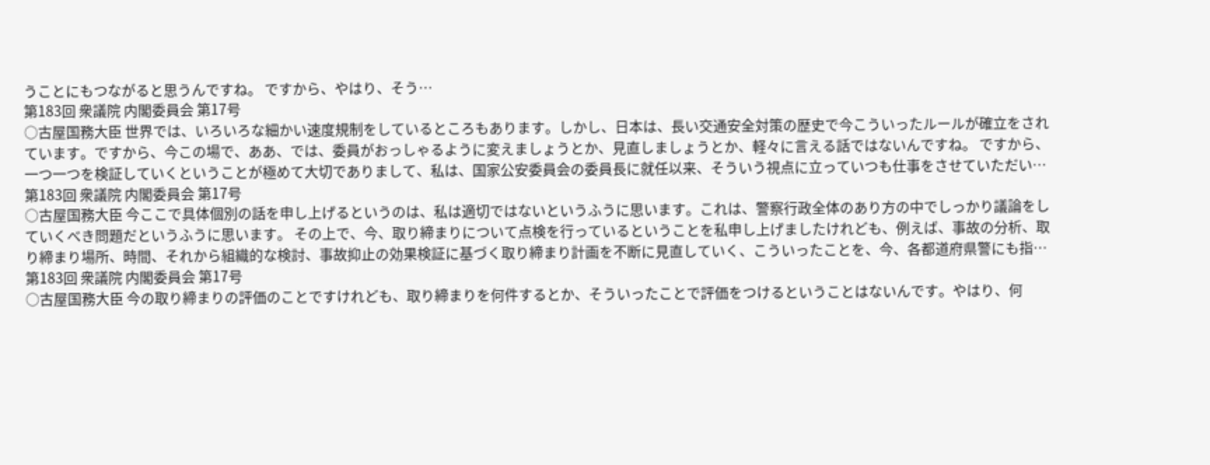うことにもつながると思うんですね。 ですから、やはり、そう…
第183回 衆議院 内閣委員会 第17号
○古屋国務大臣 世界では、いろいろな細かい速度規制をしているところもあります。しかし、日本は、長い交通安全対策の歴史で今こういったルールが確立をされています。ですから、今この場で、ああ、では、委員がおっしゃるように変えましょうとか、見直しましょうとか、軽々に言える話ではないんですね。 ですから、一つ一つを検証していくということが極めて大切でありまして、私は、国家公安委員会の委員長に就任以来、そういう視点に立っていつも仕事をさせていただい…
第183回 衆議院 内閣委員会 第17号
○古屋国務大臣 今ここで具体個別の話を申し上げるというのは、私は適切ではないというふうに思います。これは、警察行政全体のあり方の中でしっかり議論をしていくべき問題だというふうに思います。 その上で、今、取り締まりについて点検を行っているということを私申し上げましたけれども、例えば、事故の分析、取り締まり場所、時間、それから組織的な検討、事故抑止の効果検証に基づく取り締まり計画を不断に見直していく、こういったことを、今、各都道府県警にも指…
第183回 衆議院 内閣委員会 第17号
○古屋国務大臣 今の取り締まりの評価のことですけれども、取り締まりを何件するとか、そういったことで評価をつけるということはないんです。やはり、何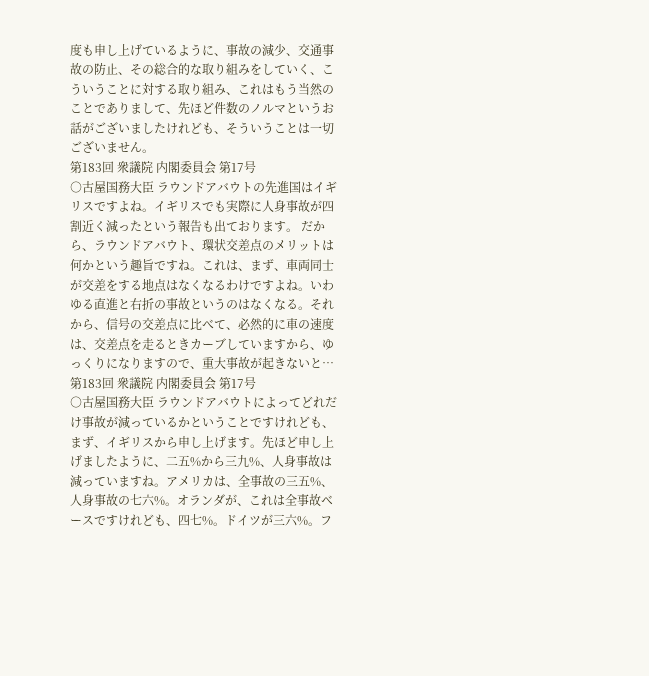度も申し上げているように、事故の減少、交通事故の防止、その総合的な取り組みをしていく、こういうことに対する取り組み、これはもう当然のことでありまして、先ほど件数のノルマというお話がございましたけれども、そういうことは一切ございません。
第183回 衆議院 内閣委員会 第17号
○古屋国務大臣 ラウンドアバウトの先進国はイギリスですよね。イギリスでも実際に人身事故が四割近く減ったという報告も出ております。 だから、ラウンドアバウト、環状交差点のメリットは何かという趣旨ですね。これは、まず、車両同士が交差をする地点はなくなるわけですよね。いわゆる直進と右折の事故というのはなくなる。それから、信号の交差点に比べて、必然的に車の速度は、交差点を走るときカーブしていますから、ゆっくりになりますので、重大事故が起きないと…
第183回 衆議院 内閣委員会 第17号
○古屋国務大臣 ラウンドアバウトによってどれだけ事故が減っているかということですけれども、まず、イギリスから申し上げます。先ほど申し上げましたように、二五%から三九%、人身事故は減っていますね。アメリカは、全事故の三五%、人身事故の七六%。オランダが、これは全事故ベースですけれども、四七%。ドイツが三六%。フ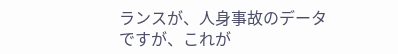ランスが、人身事故のデータですが、これが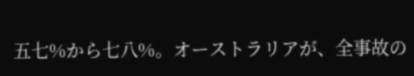五七%から七八%。オーストラリアが、全事故の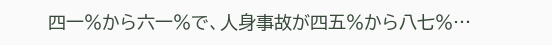四一%から六一%で、人身事故が四五%から八七%…